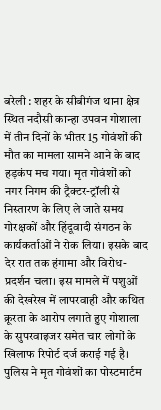बरेली : शहर के सीबीगंज थाना क्षेत्र स्थित नदौसी कान्हा उपवन गोशाला में तीन दिनों के भीतर 15 गोवंशों की मौत का मामला सामने आने के बाद हड़कंप मच गया। मृत गोवंशों को नगर निगम की ट्रैक्टर-ट्रॉली से निस्तारण के लिए ले जाते समय गोरक्षकों और हिंदूवादी संगठन के कार्यकर्ताओं ने रोक लिया। इसके बाद देर रात तक हंगामा और विरोध-प्रदर्शन चला। इस मामले में पशुओं की देखरेख में लापरवाही और कथित क्रूरता के आरोप लगाते हुए गोशाला के सुपरवाइजर समेत चार लोगों के खिलाफ रिपोर्ट दर्ज कराई गई है। पुलिस ने मृत गोवंशों का पोस्टमार्टम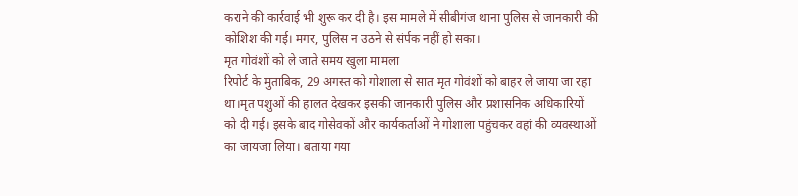कराने की कार्रवाई भी शुरू कर दी है। इस मामले में सीबीगंज थाना पुलिस से जानकारी की कोशिश की गई। मगर, पुलिस न उठने से संर्पक नहीं हो सका।
मृत गोवंशों को ले जाते समय खुला मामला
रिपोर्ट के मुताबिक, 29 अगस्त को गोशाला से सात मृत गोवंशों को बाहर ले जाया जा रहा था।मृत पशुओं की हालत देखकर इसकी जानकारी पुलिस और प्रशासनिक अधिकारियों को दी गई। इसके बाद गोसेवकों और कार्यकर्ताओं ने गोशाला पहुंचकर वहां की व्यवस्थाओं का जायजा लिया। बताया गया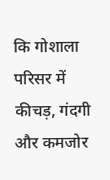कि गोशाला परिसर में कीचड़, गंदगी और कमजोर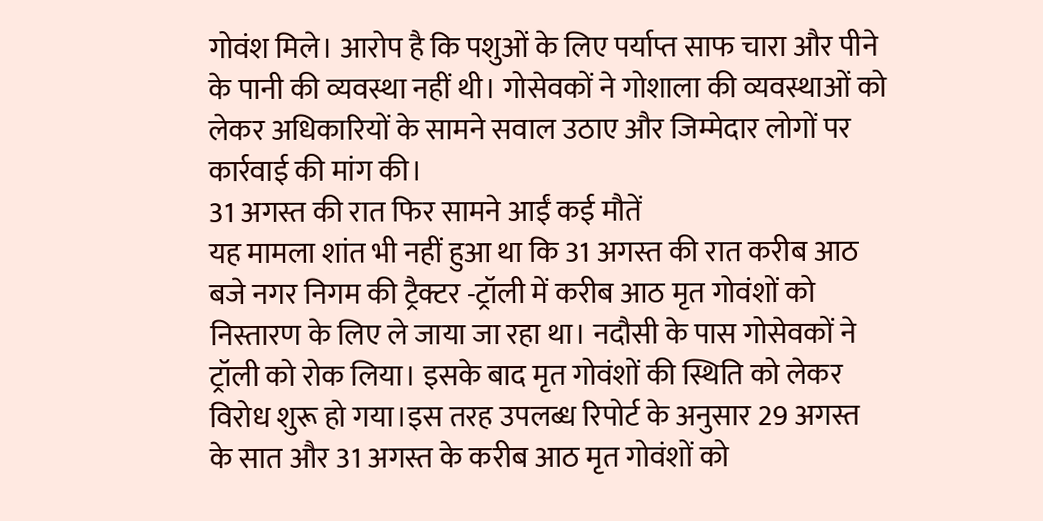गोवंश मिले। आरोप है कि पशुओं के लिए पर्याप्त साफ चारा और पीने के पानी की व्यवस्था नहीं थी। गोसेवकों ने गोशाला की व्यवस्थाओं को लेकर अधिकारियों के सामने सवाल उठाए और जिम्मेदार लोगों पर कार्रवाई की मांग की।
31 अगस्त की रात फिर सामने आईं कई मौतें
यह मामला शांत भी नहीं हुआ था कि 31 अगस्त की रात करीब आठ बजे नगर निगम की ट्रैक्टर -ट्रॉली में करीब आठ मृत गोवंशों को निस्तारण के लिए ले जाया जा रहा था। नदौसी के पास गोसेवकों ने ट्रॉली को रोक लिया। इसके बाद मृत गोवंशों की स्थिति को लेकर विरोध शुरू हो गया।इस तरह उपलब्ध रिपोर्ट के अनुसार 29 अगस्त के सात और 31 अगस्त के करीब आठ मृत गोवंशों को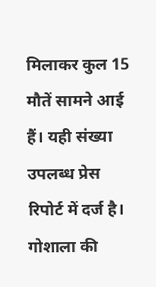मिलाकर कुल 15 मौतें सामने आई हैं। यही संख्या उपलब्ध प्रेस रिपोर्ट में दर्ज है।
गोशाला की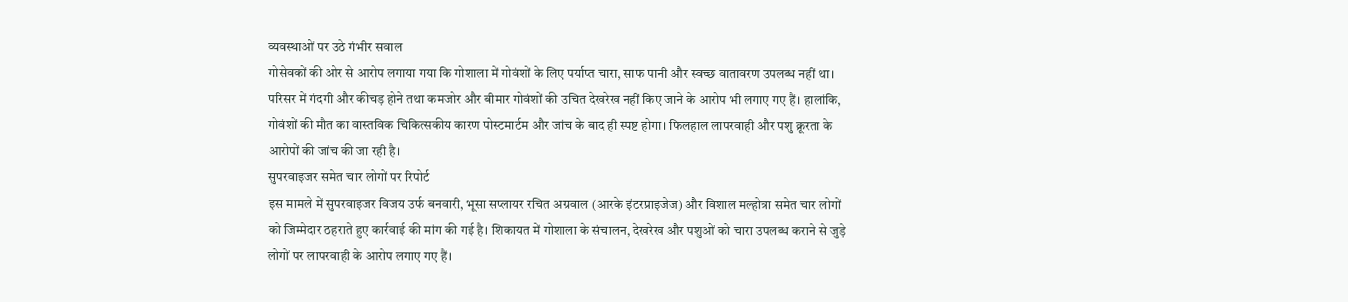व्यवस्थाओं पर उठे गंभीर सवाल
गोसेवकों की ओर से आरोप लगाया गया कि गोशाला में गोवंशों के लिए पर्याप्त चारा, साफ पानी और स्वच्छ वातावरण उपलब्ध नहीं था। परिसर में गंदगी और कीचड़ होने तथा कमजोर और बीमार गोवंशों की उचित देखरेख नहीं किए जाने के आरोप भी लगाए गए हैं। हालांकि, गोवंशों की मौत का वास्तविक चिकित्सकीय कारण पोस्टमार्टम और जांच के बाद ही स्पष्ट होगा। फिलहाल लापरवाही और पशु क्रूरता के आरोपों की जांच की जा रही है।
सुपरवाइजर समेत चार लोगों पर रिपोर्ट
इस मामले में सुपरवाइजर विजय उर्फ बनवारी, भूसा सप्लायर रचित अग्रवाल (आरके इंटरप्राइजेज) और विशाल मल्होत्रा समेत चार लोगों को जिम्मेदार ठहराते हुए कार्रवाई की मांग की गई है। शिकायत में गोशाला के संचालन, देखरेख और पशुओं को चारा उपलब्ध कराने से जुड़े लोगों पर लापरवाही के आरोप लगाए गए हैं।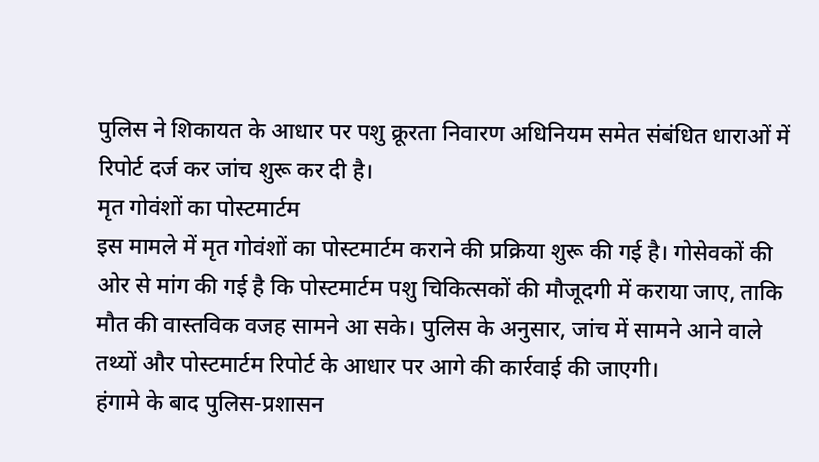पुलिस ने शिकायत के आधार पर पशु क्रूरता निवारण अधिनियम समेत संबंधित धाराओं में रिपोर्ट दर्ज कर जांच शुरू कर दी है।
मृत गोवंशों का पोस्टमार्टम
इस मामले में मृत गोवंशों का पोस्टमार्टम कराने की प्रक्रिया शुरू की गई है। गोसेवकों की ओर से मांग की गई है कि पोस्टमार्टम पशु चिकित्सकों की मौजूदगी में कराया जाए, ताकि मौत की वास्तविक वजह सामने आ सके। पुलिस के अनुसार, जांच में सामने आने वाले तथ्यों और पोस्टमार्टम रिपोर्ट के आधार पर आगे की कार्रवाई की जाएगी।
हंगामे के बाद पुलिस-प्रशासन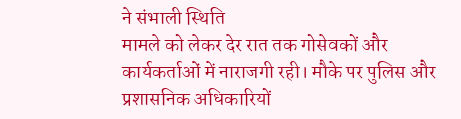ने संभाली स्थिति
मामले को लेकर देर रात तक गोसेवकों और कार्यकर्ताओं में नाराजगी रही। मौके पर पुलिस और प्रशासनिक अधिकारियों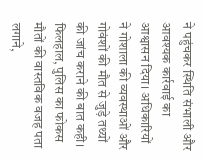ने पहुंचकर स्थिति संभाली और आवश्यक कार्रवाई का आश्वासन दिया। अधिकारियों ने गोशाला की व्यवस्थाओं और गोवंशों की मौत से जुड़े तथ्यों की जांच कराने की बात कही। फिलहाल, पुलिस का फोकस मौतों की वास्तविक वजह पता लगाने,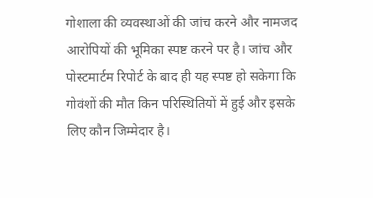गोशाला की व्यवस्थाओं की जांच करने और नामजद आरोपियों की भूमिका स्पष्ट करने पर है। जांच और पोस्टमार्टम रिपोर्ट के बाद ही यह स्पष्ट हो सकेगा कि गोवंशों की मौत किन परिस्थितियों में हुई और इसके लिए कौन जिम्मेदार है।